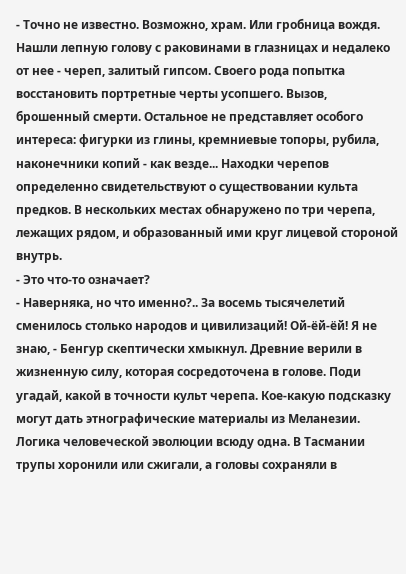- Точно не известно. Возможно, храм. Или гробница вождя. Нашли лепную голову с раковинами в глазницах и недалеко от нее - череп, залитый гипсом. Своего рода попытка восстановить портретные черты усопшего. Вызов, брошенный смерти. Остальное не представляет особого интереса: фигурки из глины, кремниевые топоры, рубила, наконечники копий - как везде... Находки черепов определенно свидетельствуют о существовании культа предков. В нескольких местах обнаружено по три черепа, лежащих рядом, и образованный ими круг лицевой стороной внутрь.
- Это что-то означает?
- Наверняка, но что именно?.. За восемь тысячелетий сменилось столько народов и цивилизаций! Ой-ёй-ёй! Я не знаю, - Бенгур скептически хмыкнул. Древние верили в жизненную силу, которая сосредоточена в голове. Поди угадай, какой в точности культ черепа. Кое-какую подсказку могут дать этнографические материалы из Меланезии. Логика человеческой эволюции всюду одна. В Тасмании трупы хоронили или сжигали, а головы сохраняли в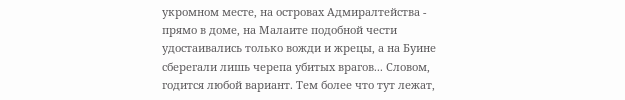укромном месте, на островах Адмиралтейства - прямо в доме, на Малаите подобной чести удостаивались только вожди и жрецы, а на Буине сберегали лишь черепа убитых врагов... Словом, годится любой вариант. Тем более что тут лежат,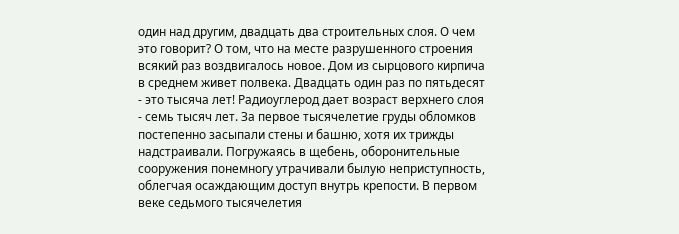один над другим, двадцать два строительных слоя. О чем это говорит? О том, что на месте разрушенного строения всякий раз воздвигалось новое. Дом из сырцового кирпича в среднем живет полвека. Двадцать один раз по пятьдесят - это тысяча лет! Радиоуглерод дает возраст верхнего слоя - семь тысяч лет. За первое тысячелетие груды обломков постепенно засыпали стены и башню, хотя их трижды надстраивали. Погружаясь в щебень, оборонительные сооружения понемногу утрачивали былую неприступность, облегчая осаждающим доступ внутрь крепости. В первом веке седьмого тысячелетия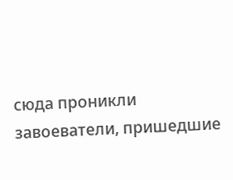сюда проникли завоеватели, пришедшие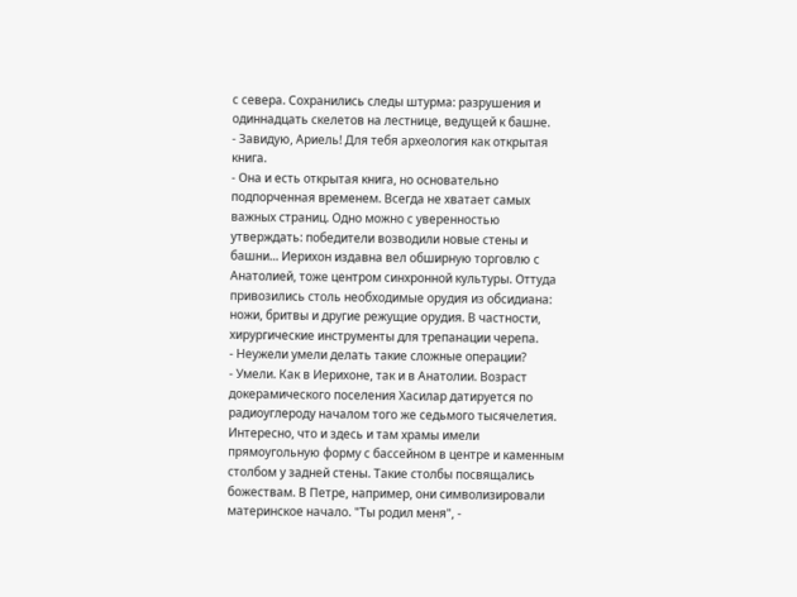с севера. Сохранились следы штурма: разрушения и одиннадцать скелетов на лестнице, ведущей к башне.
- Завидую, Ариель! Для тебя археология как открытая книга.
- Она и есть открытая книга, но основательно подпорченная временем. Всегда не хватает самых важных страниц. Одно можно с уверенностью утверждать: победители возводили новые стены и башни... Иерихон издавна вел обширную торговлю с Анатолией, тоже центром синхронной культуры. Оттуда привозились столь необходимые орудия из обсидиана: ножи, бритвы и другие режущие орудия. В частности, хирургические инструменты для трепанации черепа.
- Неужели умели делать такие сложные операции?
- Умели. Как в Иерихоне, так и в Анатолии. Возраст докерамического поселения Хасилар датируется по радиоуглероду началом того же седьмого тысячелетия. Интересно, что и здесь и там храмы имели прямоугольную форму с бассейном в центре и каменным столбом у задней стены. Такие столбы посвящались божествам. В Петре, например, они символизировали материнское начало. "Ты родил меня", -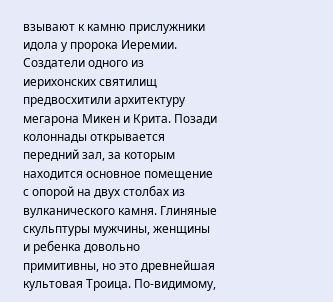взывают к камню прислужники идола у пророка Иеремии. Создатели одного из иерихонских святилищ предвосхитили архитектуру мегарона Микен и Крита. Позади колоннады открывается передний зал, за которым находится основное помещение с опорой на двух столбах из вулканического камня. Глиняные скульптуры мужчины, женщины и ребенка довольно примитивны, но это древнейшая культовая Троица. По-видимому,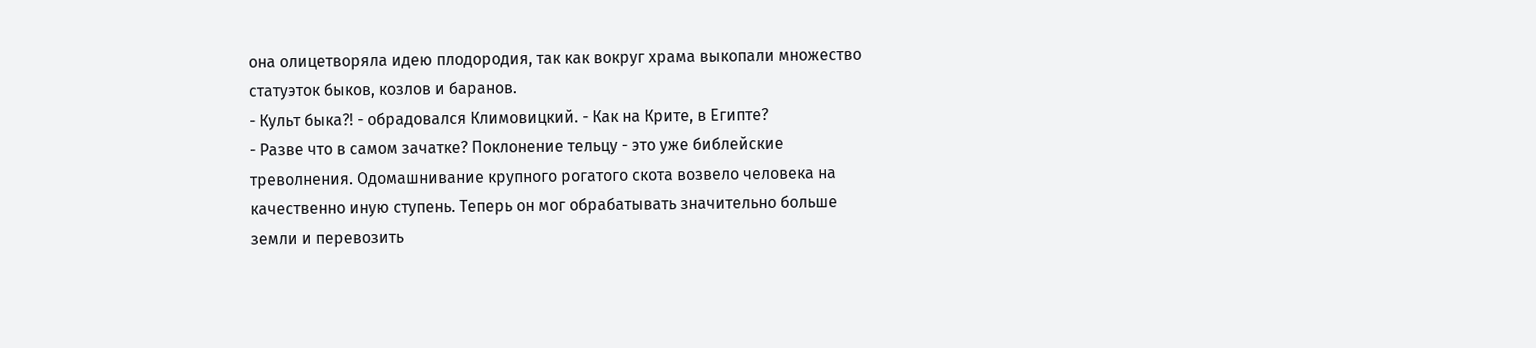она олицетворяла идею плодородия, так как вокруг храма выкопали множество статуэток быков, козлов и баранов.
- Культ быка?! - обрадовался Климовицкий. - Как на Крите, в Египте?
- Разве что в самом зачатке? Поклонение тельцу - это уже библейские треволнения. Одомашнивание крупного рогатого скота возвело человека на качественно иную ступень. Теперь он мог обрабатывать значительно больше земли и перевозить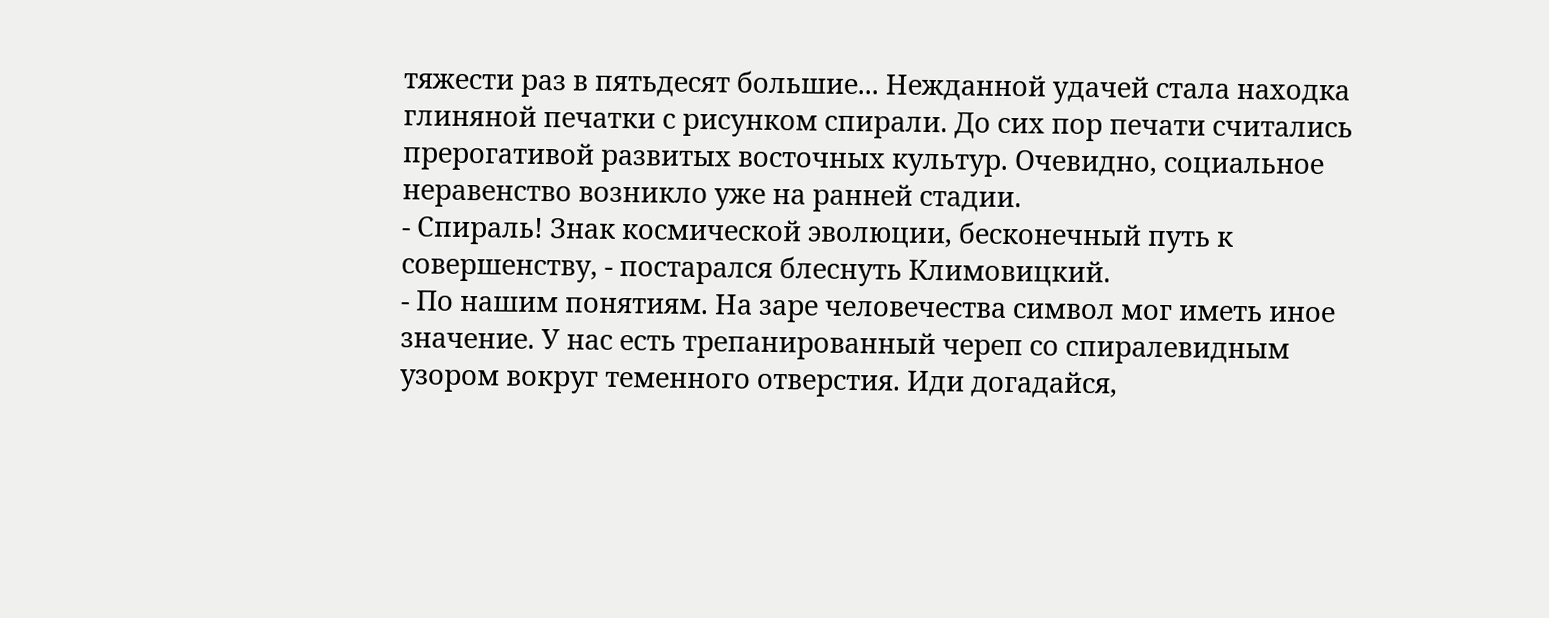тяжести раз в пятьдесят большие... Нежданной удачей стала находка глиняной печатки с рисунком спирали. До сих пор печати считались прерогативой развитых восточных культур. Очевидно, социальное неравенство возникло уже на ранней стадии.
- Спираль! Знак космической эволюции, бесконечный путь к совершенству, - постарался блеснуть Климовицкий.
- По нашим понятиям. На заре человечества символ мог иметь иное значение. У нас есть трепанированный череп со спиралевидным узором вокруг теменного отверстия. Иди догадайся,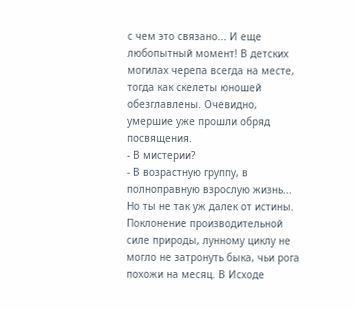с чем это связано... И еще любопытный момент! В детских могилах черепа всегда на месте, тогда как скелеты юношей обезглавлены. Очевидно, умершие уже прошли обряд посвящения.
- В мистерии?
- В возрастную группу, в полноправную взрослую жизнь... Но ты не так уж далек от истины. Поклонение производительной силе природы, лунному циклу не могло не затронуть быка, чьи рога похожи на месяц. В Исходе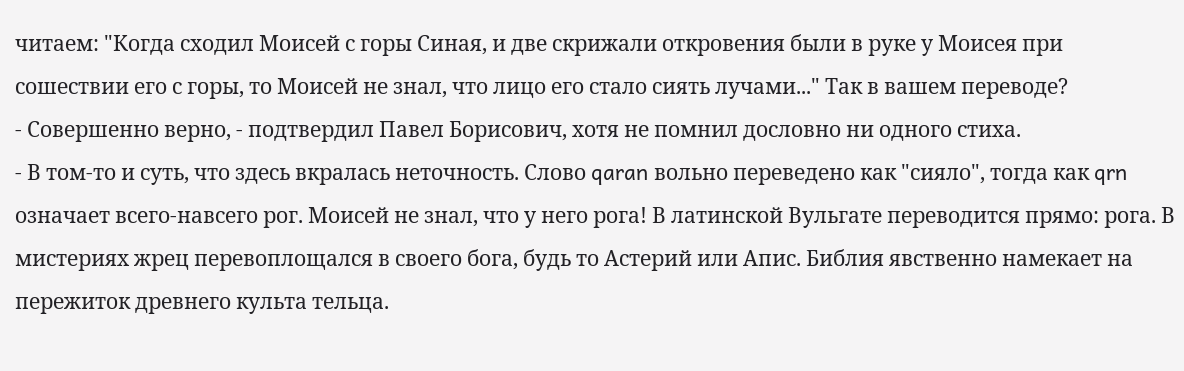читаем: "Когда сходил Моисей с горы Синая, и две скрижали откровения были в руке у Моисея при сошествии его с горы, то Моисей не знал, что лицо его стало сиять лучами..." Так в вашем переводе?
- Совершенно верно, - подтвердил Павел Борисович, хотя не помнил дословно ни одного стиха.
- В том-то и суть, что здесь вкралась неточность. Слово qaran вольно переведено как "сияло", тогда как qrn означает всего-навсего рог. Моисей не знал, что у него рога! В латинской Вульгате переводится прямо: рога. В мистериях жрец перевоплощался в своего бога, будь то Астерий или Апис. Библия явственно намекает на пережиток древнего культа тельца.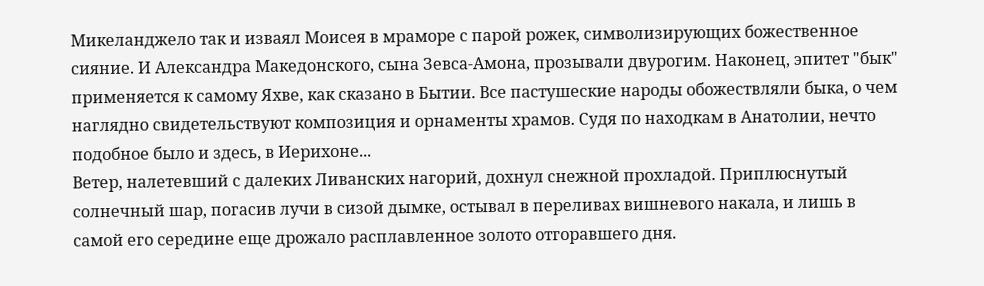Микеланджело так и изваял Моисея в мраморе с парой рожек, символизирующих божественное сияние. И Александра Македонского, сына Зевса-Амона, прозывали двурогим. Наконец, эпитет "бык" применяется к самому Яхве, как сказано в Бытии. Все пастушеские народы обожествляли быка, о чем наглядно свидетельствуют композиция и орнаменты храмов. Судя по находкам в Анатолии, нечто подобное было и здесь, в Иерихоне...
Ветер, налетевший с далеких Ливанских нагорий, дохнул снежной прохладой. Приплюснутый солнечный шар, погасив лучи в сизой дымке, остывал в переливах вишневого накала, и лишь в самой его середине еще дрожало расплавленное золото отгоравшего дня.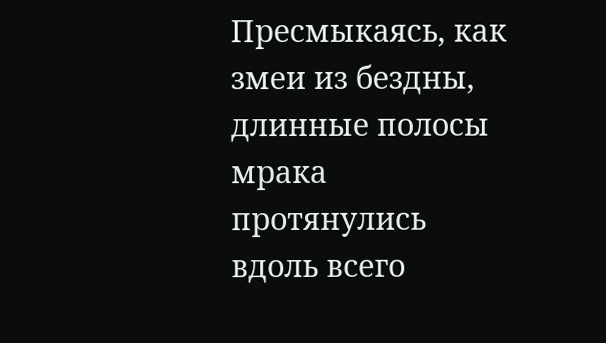Пресмыкаясь, как змеи из бездны, длинные полосы мрака протянулись вдоль всего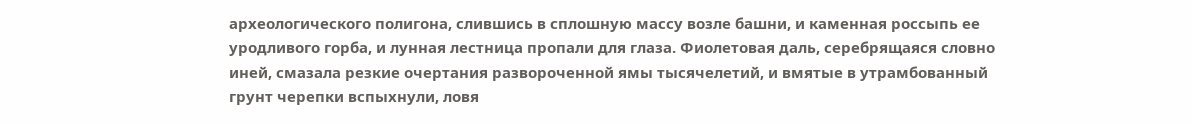археологического полигона, слившись в сплошную массу возле башни, и каменная россыпь ее уродливого горба, и лунная лестница пропали для глаза. Фиолетовая даль, серебрящаяся словно иней, смазала резкие очертания развороченной ямы тысячелетий, и вмятые в утрамбованный грунт черепки вспыхнули, ловя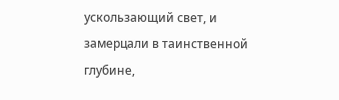ускользающий свет, и замерцали в таинственной глубине,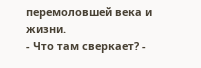перемоловшей века и жизни.
- Что там сверкает? -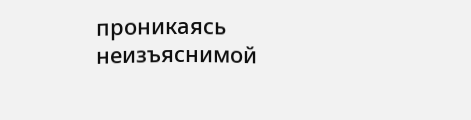проникаясь неизъяснимой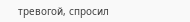тревогой, спросил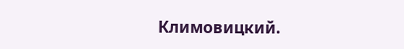Климовицкий.